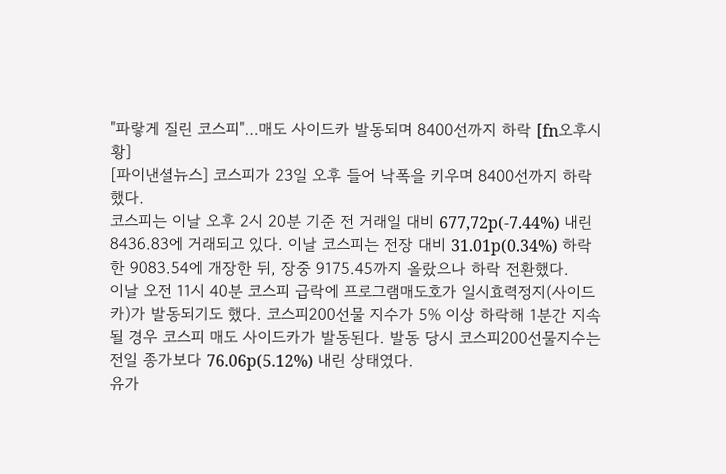"파랗게 질린 코스피"…매도 사이드카 발동되며 8400선까지 하락 [fn오후시황]
[파이낸셜뉴스] 코스피가 23일 오후 들어 낙폭을 키우며 8400선까지 하락했다.
코스피는 이날 오후 2시 20분 기준 전 거래일 대비 677,72p(-7.44%) 내린 8436.83에 거래되고 있다. 이날 코스피는 전장 대비 31.01p(0.34%) 하락한 9083.54에 개장한 뒤, 장중 9175.45까지 올랐으나 하락 전환했다.
이날 오전 11시 40분 코스피 급락에 프로그램매도호가 일시효력정지(사이드카)가 발동되기도 했다. 코스피200선물 지수가 5% 이상 하락해 1분간 지속될 경우 코스피 매도 사이드카가 발동된다. 발동 당시 코스피200선물지수는 전일 종가보다 76.06p(5.12%) 내린 상태였다.
유가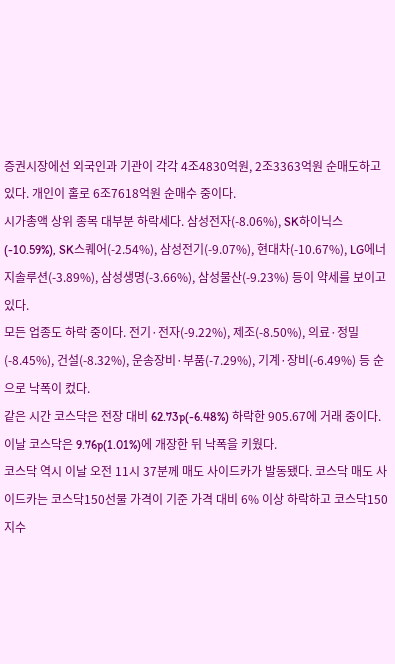증권시장에선 외국인과 기관이 각각 4조4830억원, 2조3363억원 순매도하고 있다. 개인이 홀로 6조7618억원 순매수 중이다.
시가총액 상위 종목 대부분 하락세다. 삼성전자(-8.06%), SK하이닉스(-10.59%), SK스퀘어(-2.54%), 삼성전기(-9.07%), 현대차(-10.67%), LG에너지솔루션(-3.89%), 삼성생명(-3.66%), 삼성물산(-9.23%) 등이 약세를 보이고 있다.
모든 업종도 하락 중이다. 전기·전자(-9.22%), 제조(-8.50%), 의료·정밀(-8.45%), 건설(-8.32%), 운송장비·부품(-7.29%), 기계·장비(-6.49%) 등 순으로 낙폭이 컸다.
같은 시간 코스닥은 전장 대비 62.73p(-6.48%) 하락한 905.67에 거래 중이다. 이날 코스닥은 9.76p(1.01%)에 개장한 뒤 낙폭을 키웠다.
코스닥 역시 이날 오전 11시 37분께 매도 사이드카가 발동됐다. 코스닥 매도 사이드카는 코스닥150선물 가격이 기준 가격 대비 6% 이상 하락하고 코스닥150지수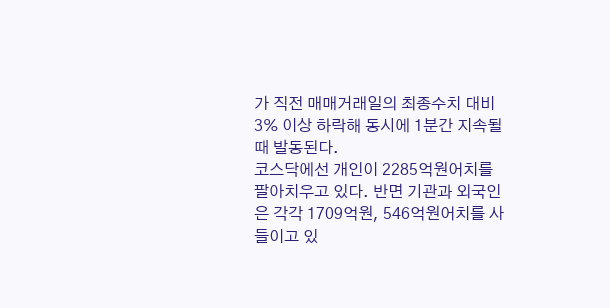가 직전 매매거래일의 최종수치 대비 3% 이상 하락해 동시에 1분간 지속될 때 발동된다.
코스닥에선 개인이 2285억원어치를 팔아치우고 있다. 반면 기관과 외국인은 각각 1709억원, 546억원어치를 사들이고 있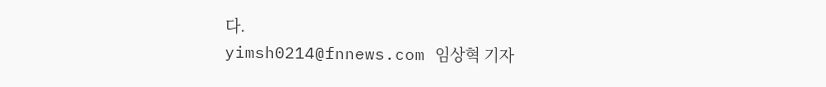다.
yimsh0214@fnnews.com 임상혁 기자